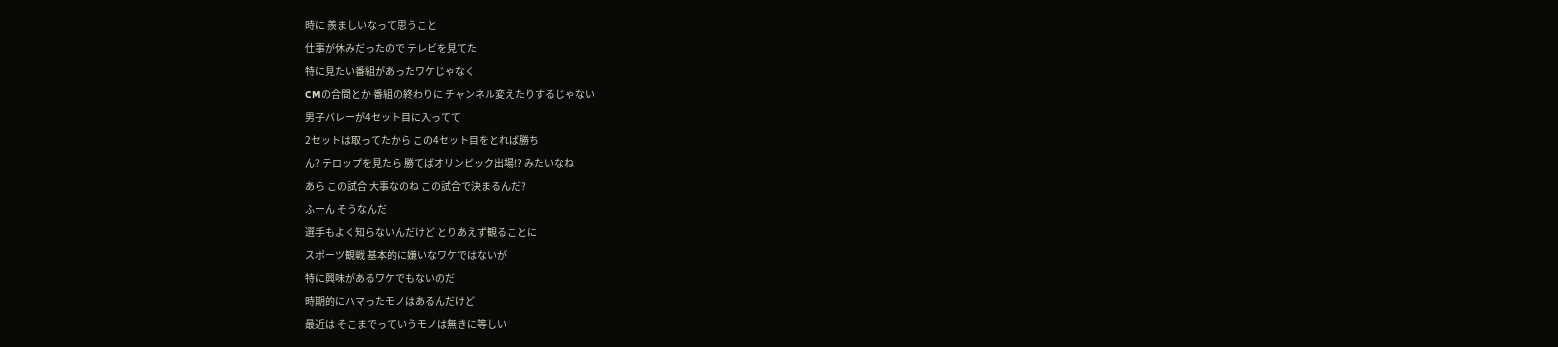時に 羨ましいなって思うこと
仕事が休みだったので テレビを見てた
特に見たい番組があったワケじゃなく
CMの合間とか 番組の終わりに チャンネル変えたりするじゃない
男子バレーが4セット目に入ってて
2セットは取ってたから この4セット目をとれば勝ち
ん? テロップを見たら 勝てばオリンピック出場!? みたいなね
あら この試合 大事なのね この試合で決まるんだ?
ふーん そうなんだ
選手もよく知らないんだけど とりあえず観ることに
スポーツ観戦 基本的に嫌いなワケではないが
特に興味があるワケでもないのだ
時期的にハマったモノはあるんだけど
最近は そこまでっていうモノは無きに等しい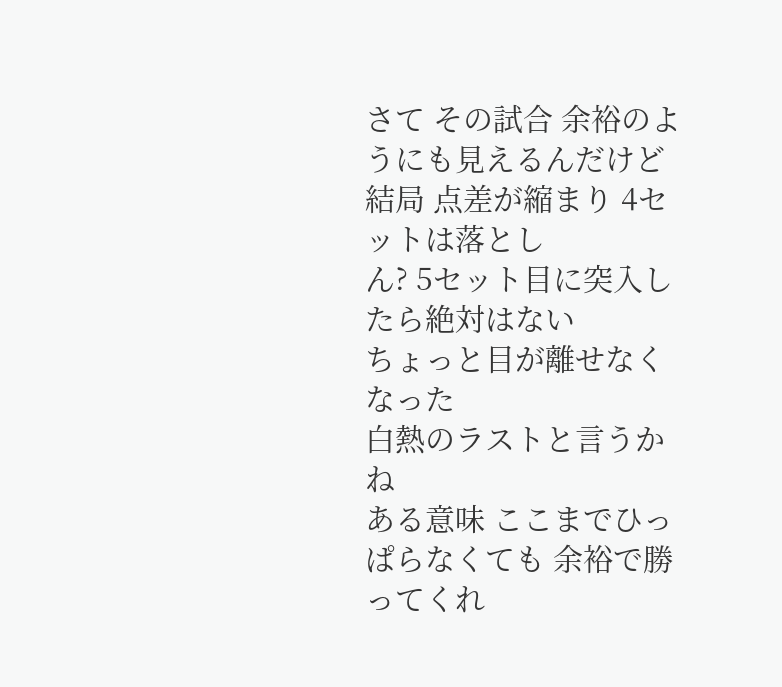さて その試合 余裕のようにも見えるんだけど
結局 点差が縮まり 4セットは落とし
ん? 5セット目に突入したら絶対はない
ちょっと目が離せなくなった
白熱のラストと言うかね
ある意味 ここまでひっぱらなくても 余裕で勝ってくれ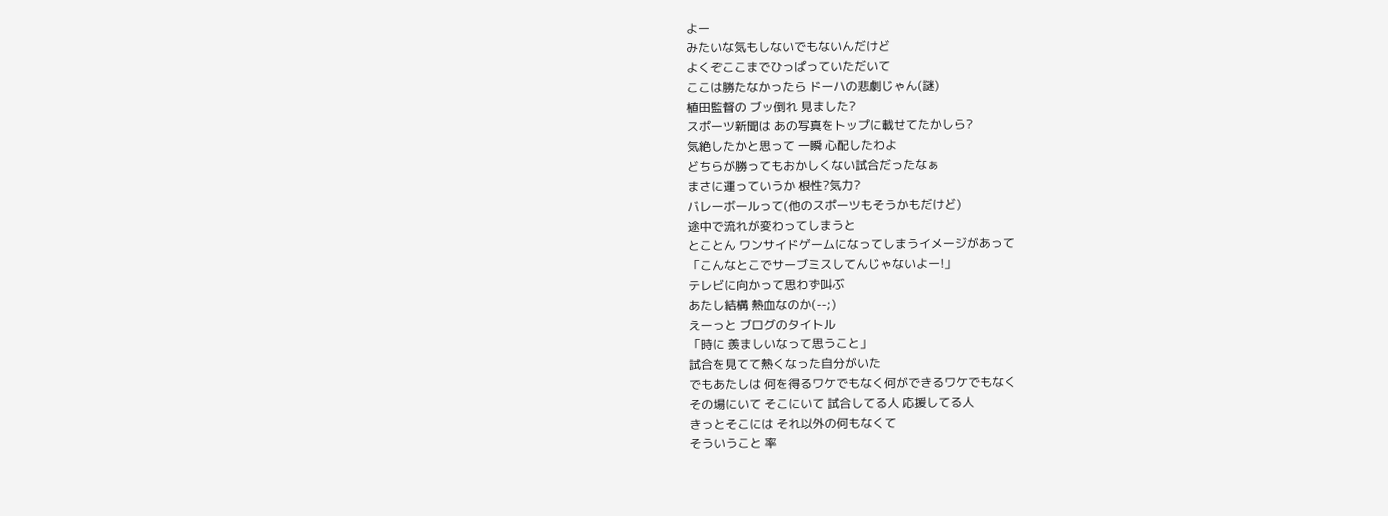よー
みたいな気もしないでもないんだけど
よくぞここまでひっぱっていただいて
ここは勝たなかったら ドーハの悲劇じゃん(謎)
植田監督の ブッ倒れ 見ました?
スポーツ新聞は あの写真をトップに載せてたかしら?
気絶したかと思って 一瞬 心配したわよ
どちらが勝ってもおかしくない試合だったなぁ
まさに運っていうか 根性?気力?
バレーボールって(他のスポーツもそうかもだけど)
途中で流れが変わってしまうと
とことん ワンサイドゲームになってしまうイメージがあって
「こんなとこでサーブミスしてんじゃないよー!」
テレビに向かって思わず叫ぶ
あたし結構 熱血なのか(--;)
えーっと ブログのタイトル
「時に 羨ましいなって思うこと」
試合を見てて熱くなった自分がいた
でもあたしは 何を得るワケでもなく何ができるワケでもなく
その場にいて そこにいて 試合してる人 応援してる人
きっとそこには それ以外の何もなくて
そういうこと 率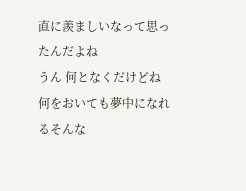直に羨ましいなって思ったんだよね
うん 何となくだけどね
何をおいても夢中になれるそんな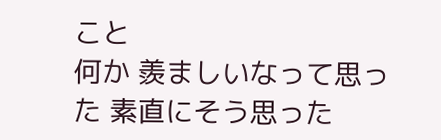こと
何か 羨ましいなって思った 素直にそう思った